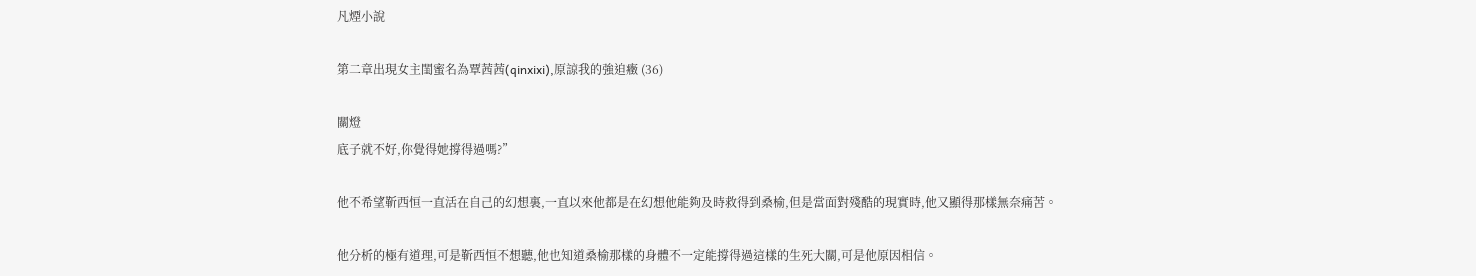凡煙小說

第二章出現女主閨蜜名為覃茜茜(qinxixi),原諒我的強迫癥 (36)

關燈
底子就不好,你覺得她撐得過嗎?”

他不希望靳西恒一直活在自己的幻想裏,一直以來他都是在幻想他能夠及時救得到桑榆,但是當面對殘酷的現實時,他又顯得那樣無奈痛苦。

他分析的極有道理,可是靳西恒不想聽,他也知道桑榆那樣的身體不一定能撐得過這樣的生死大關,可是他原因相信。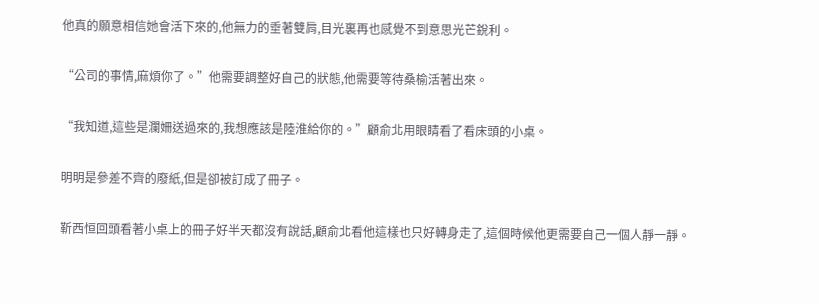他真的願意相信她會活下來的,他無力的垂著雙肩,目光裏再也感覺不到意思光芒銳利。

“公司的事情,麻煩你了。”他需要調整好自己的狀態,他需要等待桑榆活著出來。

“我知道,這些是瀾姍送過來的,我想應該是陸淮給你的。”顧俞北用眼睛看了看床頭的小桌。

明明是參差不齊的廢紙,但是卻被訂成了冊子。

靳西恒回頭看著小桌上的冊子好半天都沒有說話,顧俞北看他這樣也只好轉身走了,這個時候他更需要自己一個人靜一靜。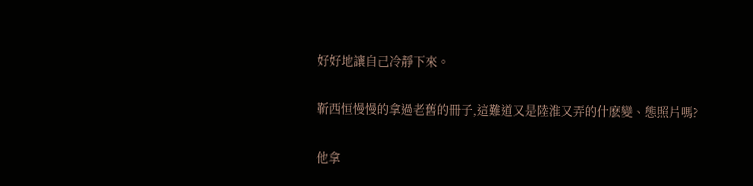好好地讓自己冷靜下來。

靳西恒慢慢的拿過老舊的冊子,這難道又是陸淮又弄的什麽變、態照片嗎?

他拿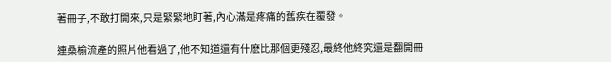著冊子,不敢打開來,只是緊緊地盯著,內心滿是疼痛的舊疾在覆發。

連桑榆流產的照片他看過了,他不知道還有什麽比那個更殘忍,最終他終究還是翻開冊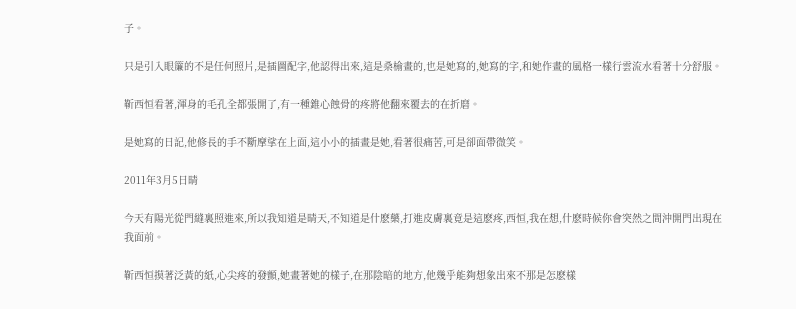子。

只是引入眼簾的不是任何照片,是插圖配字,他認得出來,這是桑榆畫的,也是她寫的,她寫的字,和她作畫的風格一樣行雲流水看著十分舒服。

靳西恒看著,渾身的毛孔全都張開了,有一種錐心蝕骨的疼將他翻來覆去的在折磨。

是她寫的日記,他修長的手不斷摩挲在上面,這小小的插畫是她,看著很痛苦,可是卻面帶微笑。

2011年3月5日晴

今天有陽光從門縫裏照進來,所以我知道是晴天,不知道是什麽藥,打進皮膚裏竟是這麽疼,西恒,我在想,什麽時候你會突然之間沖開門出現在我面前。

靳西恒摸著泛黃的紙,心尖疼的發顫,她畫著她的樣子,在那陰暗的地方,他幾乎能夠想象出來不那是怎麽樣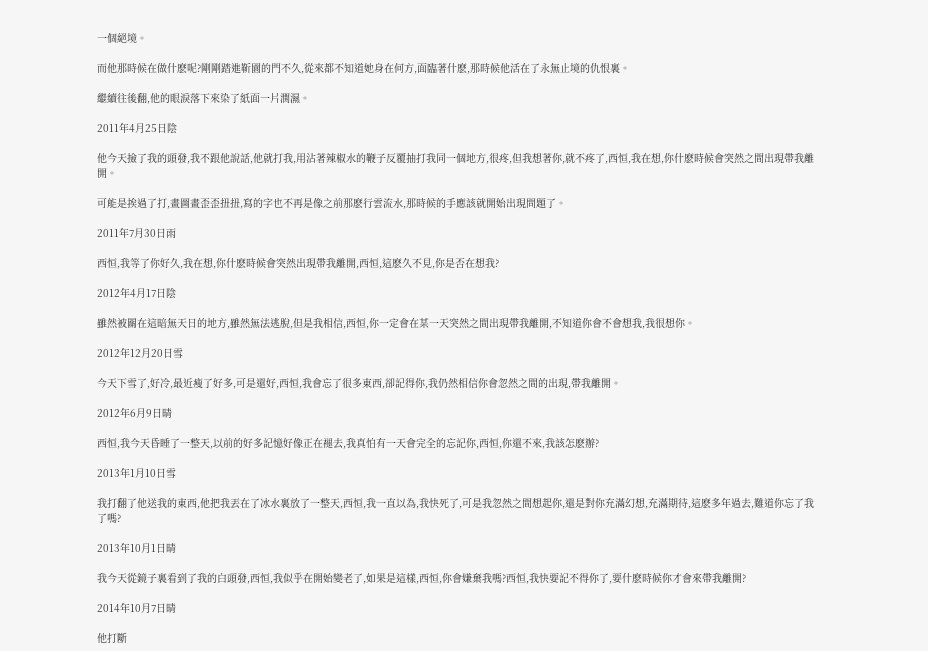一個絕境。

而他那時候在做什麽呢?剛剛踏進靳園的門不久,從來都不知道她身在何方,面臨著什麽,那時候他活在了永無止境的仇恨裏。

繼續往後翻,他的眼淚落下來染了紙面一片潤濕。

2011年4月25日陰

他今天撿了我的頭發,我不跟他說話,他就打我,用沾著辣椒水的鞭子反覆抽打我同一個地方,很疼,但我想著你,就不疼了,西恒,我在想,你什麽時候會突然之間出現帶我離開。

可能是挨過了打,畫圖畫歪歪扭扭,寫的字也不再是像之前那麽行雲流水,那時候的手應該就開始出現問題了。

2011年7月30日雨

西恒,我等了你好久,我在想,你什麽時候會突然出現帶我離開,西恒,這麽久不見,你是否在想我?

2012年4月17日陰

雖然被關在這暗無天日的地方,雖然無法逃脫,但是我相信,西恒,你一定會在某一天突然之間出現帶我離開,不知道你會不會想我,我很想你。

2012年12月20日雪

今天下雪了,好冷,最近瘦了好多,可是還好,西恒,我會忘了很多東西,卻記得你,我仍然相信你會忽然之間的出現,帶我離開。

2012年6月9日晴

西恒,我今天昏睡了一整天,以前的好多記憶好像正在褪去,我真怕有一天會完全的忘記你,西恒,你還不來,我該怎麽辦?

2013年1月10日雪

我打翻了他送我的東西,他把我丟在了冰水裏放了一整天,西恒,我一直以為,我快死了,可是我忽然之間想起你,還是對你充滿幻想,充滿期待,這麽多年過去,難道你忘了我了嗎?

2013年10月1日晴

我今天從鏡子裏看到了我的白頭發,西恒,我似乎在開始變老了,如果是這樣,西恒,你會嫌棄我嗎?西恒,我快要記不得你了,要什麽時候你才會來帶我離開?

2014年10月7日晴

他打斷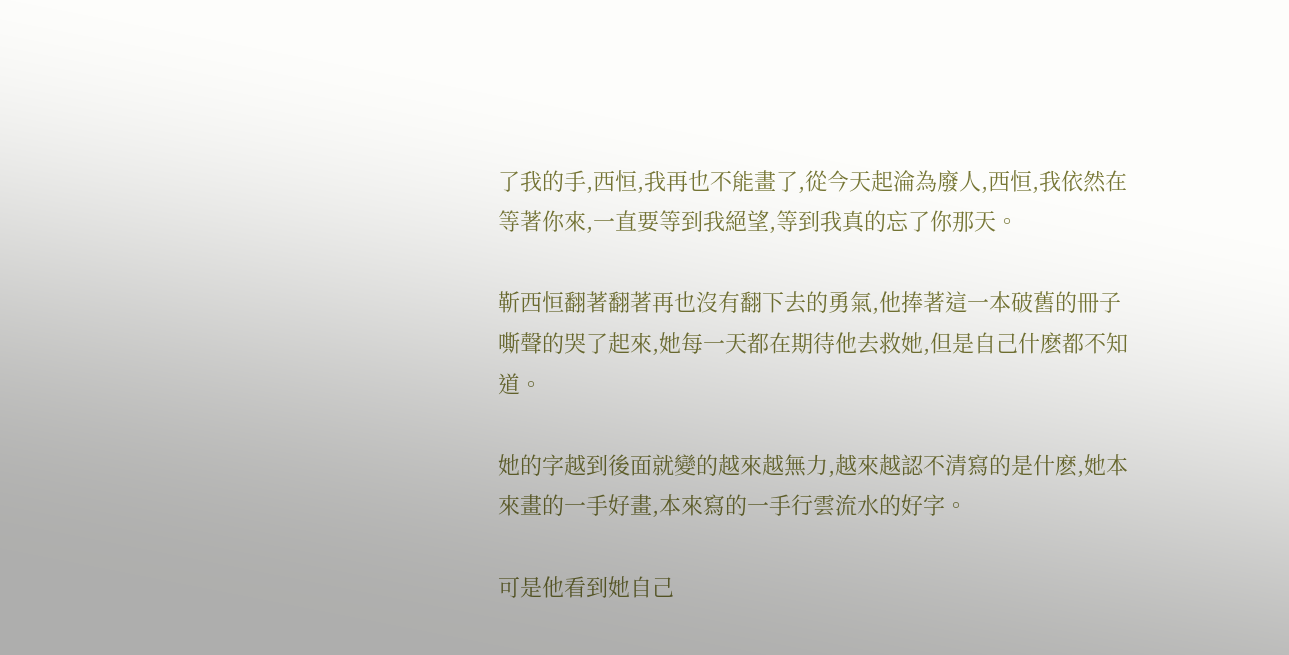了我的手,西恒,我再也不能畫了,從今天起淪為廢人,西恒,我依然在等著你來,一直要等到我絕望,等到我真的忘了你那天。

靳西恒翻著翻著再也沒有翻下去的勇氣,他捧著這一本破舊的冊子嘶聲的哭了起來,她每一天都在期待他去救她,但是自己什麽都不知道。

她的字越到後面就變的越來越無力,越來越認不清寫的是什麽,她本來畫的一手好畫,本來寫的一手行雲流水的好字。

可是他看到她自己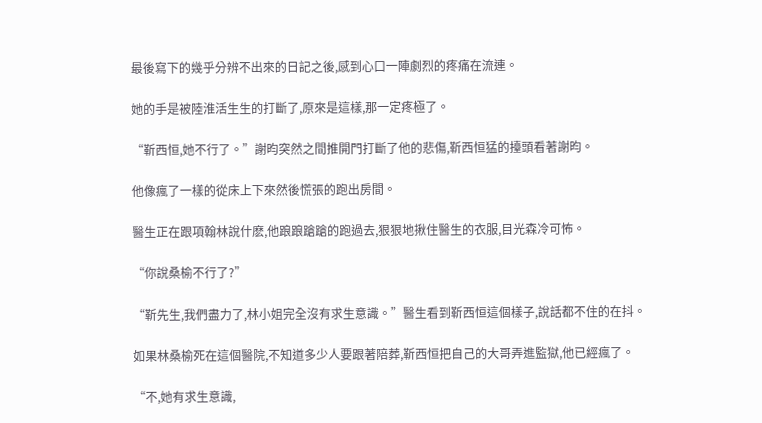最後寫下的幾乎分辨不出來的日記之後,感到心口一陣劇烈的疼痛在流連。

她的手是被陸淮活生生的打斷了,原來是這樣,那一定疼極了。

“靳西恒,她不行了。”謝昀突然之間推開門打斷了他的悲傷,靳西恒猛的擡頭看著謝昀。

他像瘋了一樣的從床上下來然後慌張的跑出房間。

醫生正在跟項翰林說什麽,他踉踉蹌蹌的跑過去,狠狠地揪住醫生的衣服,目光森冷可怖。

“你說桑榆不行了?”

“靳先生,我們盡力了,林小姐完全沒有求生意識。”醫生看到靳西恒這個樣子,說話都不住的在抖。

如果林桑榆死在這個醫院,不知道多少人要跟著陪葬,靳西恒把自己的大哥弄進監獄,他已經瘋了。

“不,她有求生意識,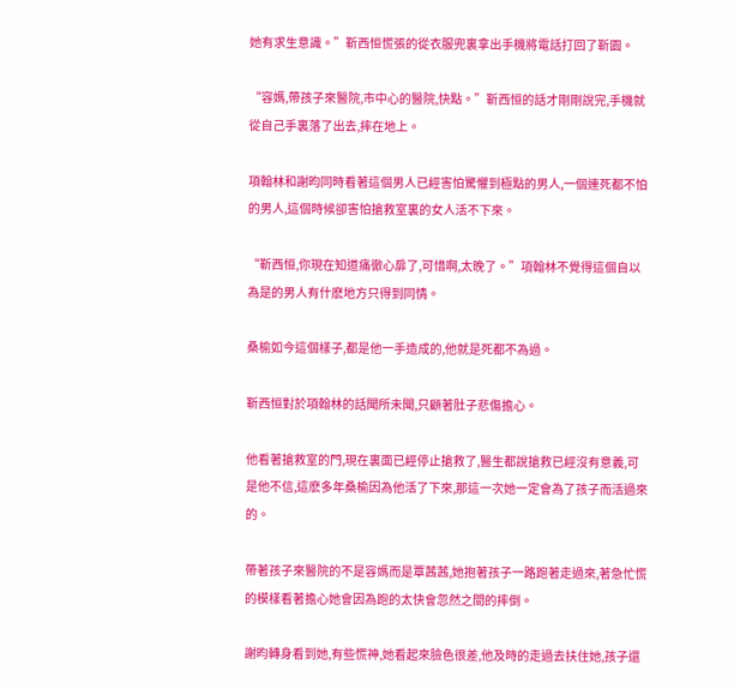她有求生意識。”靳西恒慌張的從衣服兜裏拿出手機將電話打回了靳園。

“容媽,帶孩子來醫院,市中心的醫院,快點。”靳西恒的話才剛剛說完,手機就從自己手裏落了出去,摔在地上。

項翰林和謝昀同時看著這個男人已經害怕驚懼到極點的男人,一個連死都不怕的男人,這個時候卻害怕搶救室裏的女人活不下來。

“靳西恒,你現在知道痛徹心扉了,可惜啊,太晚了。”項翰林不覺得這個自以為是的男人有什麽地方只得到同情。

桑榆如今這個樣子,都是他一手造成的,他就是死都不為過。

靳西恒對於項翰林的話聞所未聞,只顧著肚子悲傷擔心。

他看著搶救室的門,現在裏面已經停止搶救了,醫生都說搶救已經沒有意義,可是他不信,這麽多年桑榆因為他活了下來,那這一次她一定會為了孩子而活過來的。

帶著孩子來醫院的不是容媽而是覃茜茜,她抱著孩子一路跑著走過來,著急忙慌的模樣看著擔心她會因為跑的太快會忽然之間的摔倒。

謝昀轉身看到她,有些慌神,她看起來臉色很差,他及時的走過去扶住她,孩子還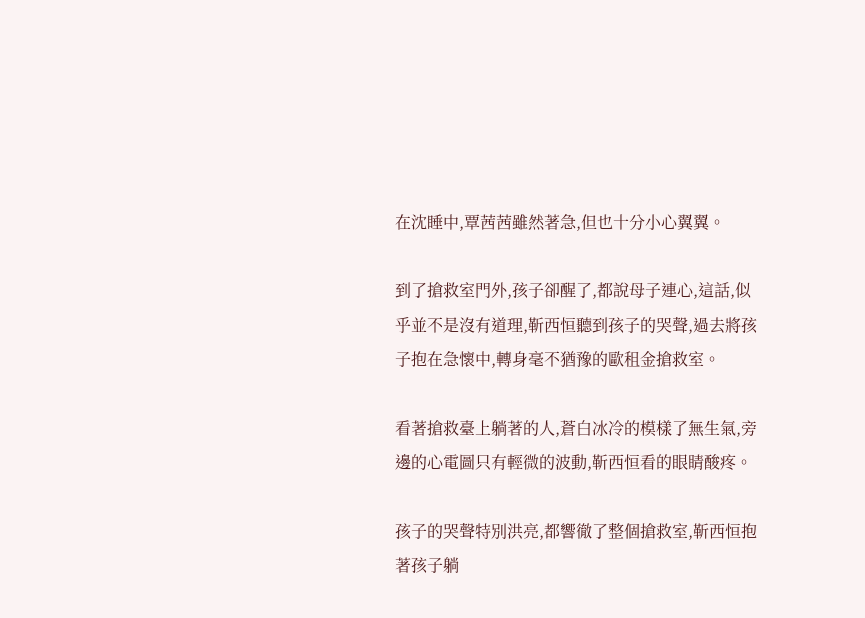在沈睡中,覃茜茜雖然著急,但也十分小心翼翼。

到了搶救室門外,孩子卻醒了,都說母子連心,這話,似乎並不是沒有道理,靳西恒聽到孩子的哭聲,過去將孩子抱在急懷中,轉身毫不猶豫的歐租金搶救室。

看著搶救臺上躺著的人,蒼白冰冷的模樣了無生氣,旁邊的心電圖只有輕微的波動,靳西恒看的眼睛酸疼。

孩子的哭聲特別洪亮,都響徹了整個搶救室,靳西恒抱著孩子躺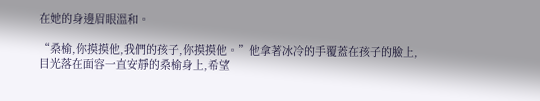在她的身邊眉眼溫和。

“桑榆,你摸摸他,我們的孩子,你摸摸他。”他拿著冰冷的手覆蓋在孩子的臉上,目光落在面容一直安靜的桑榆身上,希望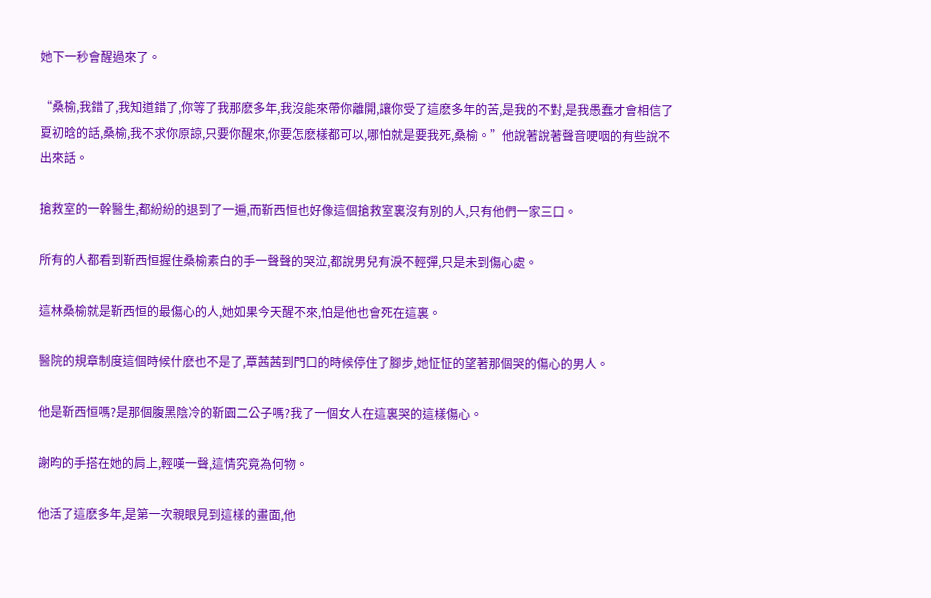她下一秒會醒過來了。

“桑榆,我錯了,我知道錯了,你等了我那麽多年,我沒能來帶你離開,讓你受了這麽多年的苦,是我的不對,是我愚蠢才會相信了夏初晗的話,桑榆,我不求你原諒,只要你醒來,你要怎麽樣都可以,哪怕就是要我死,桑榆。”他說著說著聲音哽咽的有些說不出來話。

搶救室的一幹醫生,都紛紛的退到了一遍,而靳西恒也好像這個搶救室裏沒有別的人,只有他們一家三口。

所有的人都看到靳西恒握住桑榆素白的手一聲聲的哭泣,都說男兒有淚不輕彈,只是未到傷心處。

這林桑榆就是靳西恒的最傷心的人,她如果今天醒不來,怕是他也會死在這裏。

醫院的規章制度這個時候什麽也不是了,覃茜茜到門口的時候停住了腳步,她怔怔的望著那個哭的傷心的男人。

他是靳西恒嗎?是那個腹黑陰冷的靳園二公子嗎?我了一個女人在這裏哭的這樣傷心。

謝昀的手搭在她的肩上,輕嘆一聲,這情究竟為何物。

他活了這麽多年,是第一次親眼見到這樣的畫面,他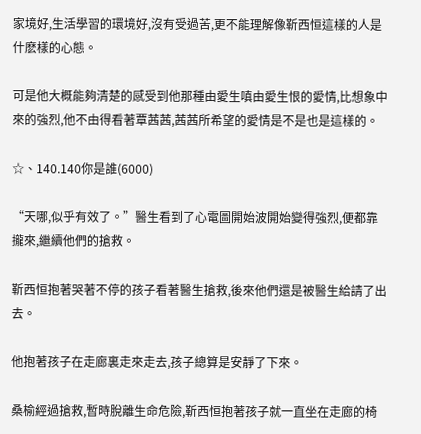家境好,生活學習的環境好,沒有受過苦,更不能理解像靳西恒這樣的人是什麽樣的心態。

可是他大概能夠清楚的感受到他那種由愛生嗔由愛生恨的愛情,比想象中來的強烈,他不由得看著覃茜茜,茜茜所希望的愛情是不是也是這樣的。

☆、140.140你是誰(6000)

“天哪,似乎有效了。”醫生看到了心電圖開始波開始變得強烈,便都靠攏來,繼續他們的搶救。

靳西恒抱著哭著不停的孩子看著醫生搶救,後來他們還是被醫生給請了出去。

他抱著孩子在走廊裏走來走去,孩子總算是安靜了下來。

桑榆經過搶救,暫時脫離生命危險,靳西恒抱著孩子就一直坐在走廊的椅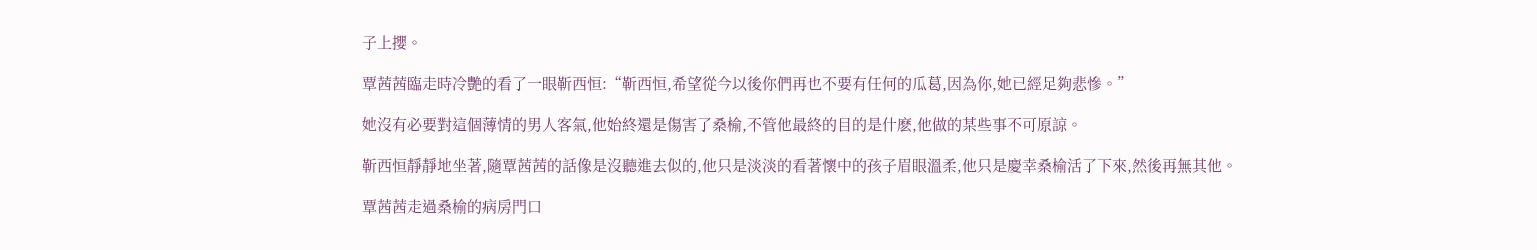子上攖。

覃茜茜臨走時冷艷的看了一眼靳西恒:“靳西恒,希望從今以後你們再也不要有任何的瓜葛,因為你,她已經足夠悲慘。”

她沒有必要對這個薄情的男人客氣,他始終還是傷害了桑榆,不管他最終的目的是什麽,他做的某些事不可原諒。

靳西恒靜靜地坐著,隨覃茜茜的話像是沒聽進去似的,他只是淡淡的看著懷中的孩子眉眼溫柔,他只是慶幸桑榆活了下來,然後再無其他。

覃茜茜走過桑榆的病房門口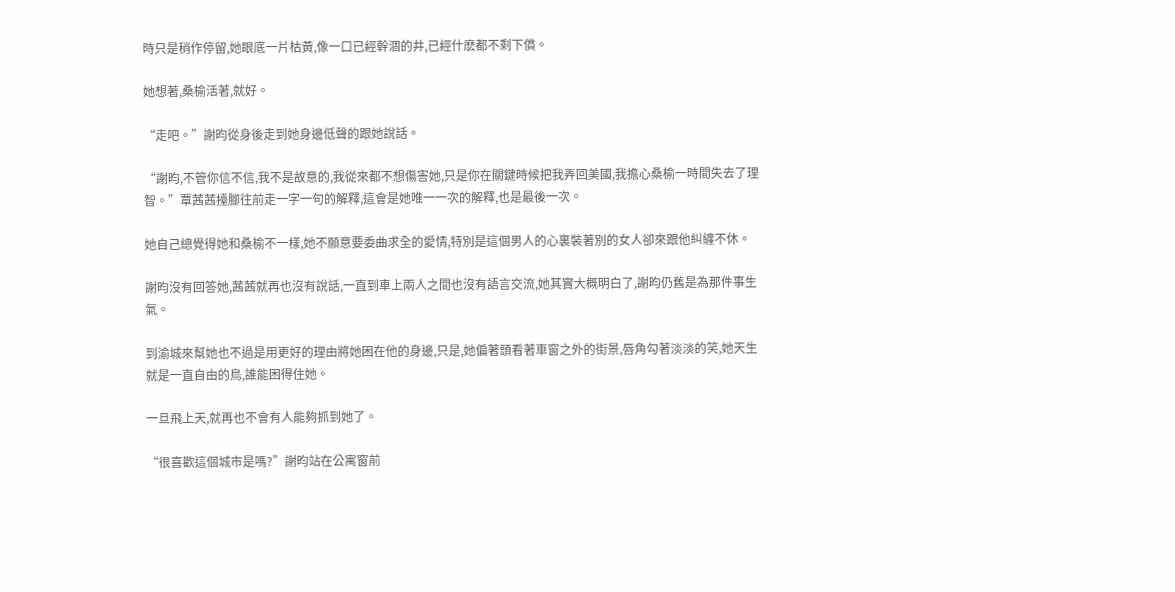時只是稍作停留,她眼底一片枯黃,像一口已經幹涸的井,已經什麽都不剩下償。

她想著,桑榆活著,就好。

“走吧。”謝昀從身後走到她身邊低聲的跟她說話。

“謝昀,不管你信不信,我不是故意的,我從來都不想傷害她,只是你在關鍵時候把我弄回美國,我擔心桑榆一時間失去了理智。”覃茜茜擡腳往前走一字一句的解釋,這會是她唯一一次的解釋,也是最後一次。

她自己總覺得她和桑榆不一樣,她不願意要委曲求全的愛情,特別是這個男人的心裏裝著別的女人卻來跟他糾纏不休。

謝昀沒有回答她,茜茜就再也沒有說話,一直到車上兩人之間也沒有語言交流,她其實大概明白了,謝昀仍舊是為那件事生氣。

到渝城來幫她也不過是用更好的理由將她困在他的身邊,只是,她偏著頭看著車窗之外的街景,唇角勾著淡淡的笑,她天生就是一直自由的鳥,誰能困得住她。

一旦飛上天,就再也不會有人能夠抓到她了。

“很喜歡這個城市是嗎?”謝昀站在公寓窗前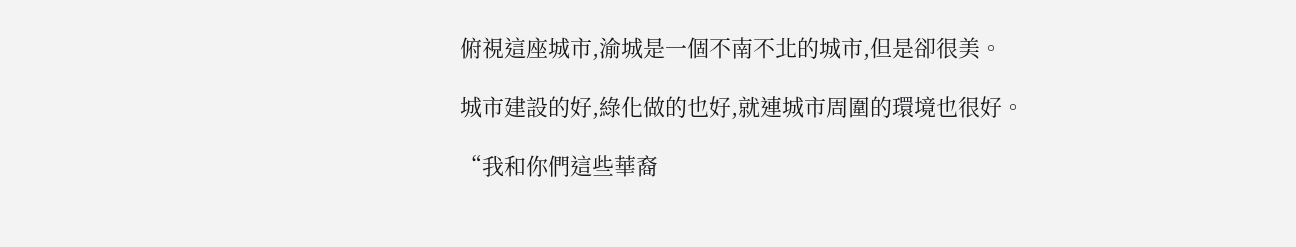俯視這座城市,渝城是一個不南不北的城市,但是卻很美。

城市建設的好,綠化做的也好,就連城市周圍的環境也很好。

“我和你們這些華裔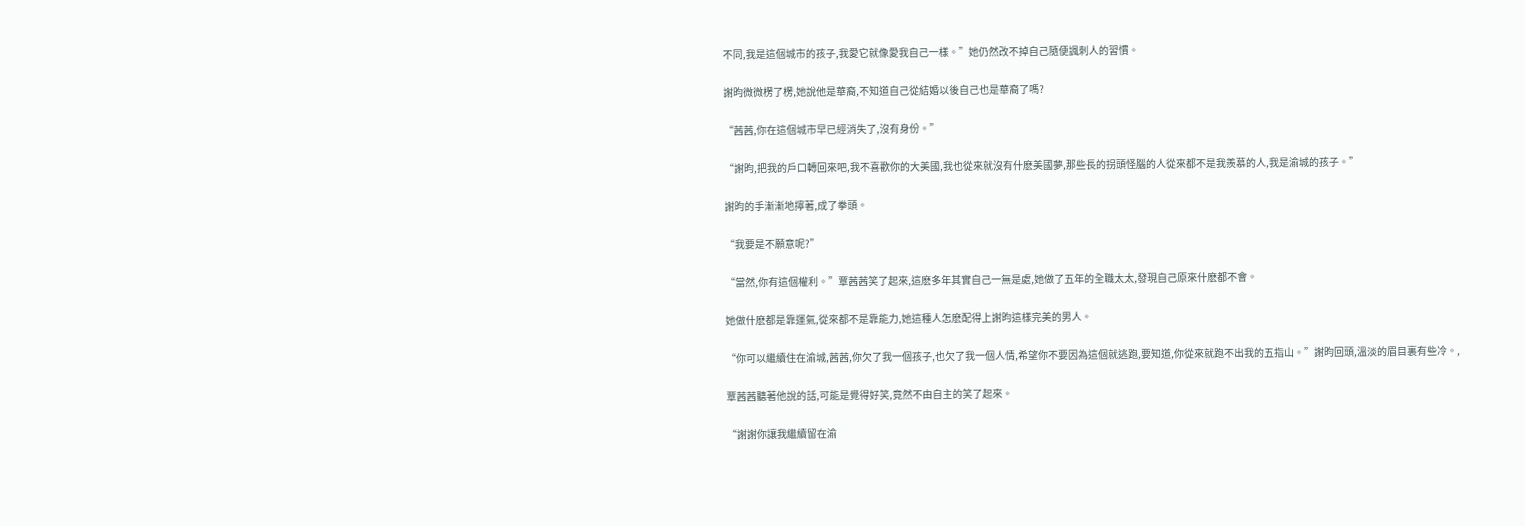不同,我是這個城市的孩子,我愛它就像愛我自己一樣。”她仍然改不掉自己隨便諷刺人的習慣。

謝昀微微楞了楞,她說他是華裔,不知道自己從結婚以後自己也是華裔了嗎?

“茜茜,你在這個城市早已經消失了,沒有身份。”

“謝昀,把我的戶口轉回來吧,我不喜歡你的大美國,我也從來就沒有什麽美國夢,那些長的拐頭怪腦的人從來都不是我羨慕的人,我是渝城的孩子。”

謝昀的手漸漸地擰著,成了拳頭。

“我要是不願意呢?”

“當然,你有這個權利。”覃茜茜笑了起來,這麽多年其實自己一無是處,她做了五年的全職太太,發現自己原來什麽都不會。

她做什麽都是靠運氣,從來都不是靠能力,她這種人怎麽配得上謝昀這樣完美的男人。

“你可以繼續住在渝城,茜茜,你欠了我一個孩子,也欠了我一個人情,希望你不要因為這個就逃跑,要知道,你從來就跑不出我的五指山。”謝昀回頭,溫淡的眉目裏有些冷。,

覃茜茜聽著他說的話,可能是覺得好笑,竟然不由自主的笑了起來。

“謝謝你讓我繼續留在渝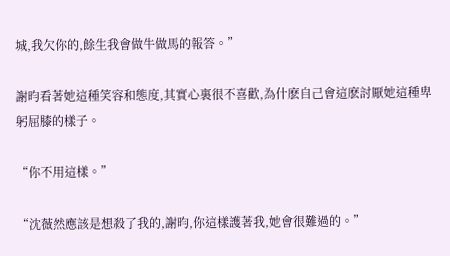城,我欠你的,餘生我會做牛做馬的報答。”

謝昀看著她這種笑容和態度,其實心裏很不喜歡,為什麽自己會這麽討厭她這種卑躬屈膝的樣子。

“你不用這樣。”

“沈薇然應該是想殺了我的,謝昀,你這樣護著我,她會很難過的。”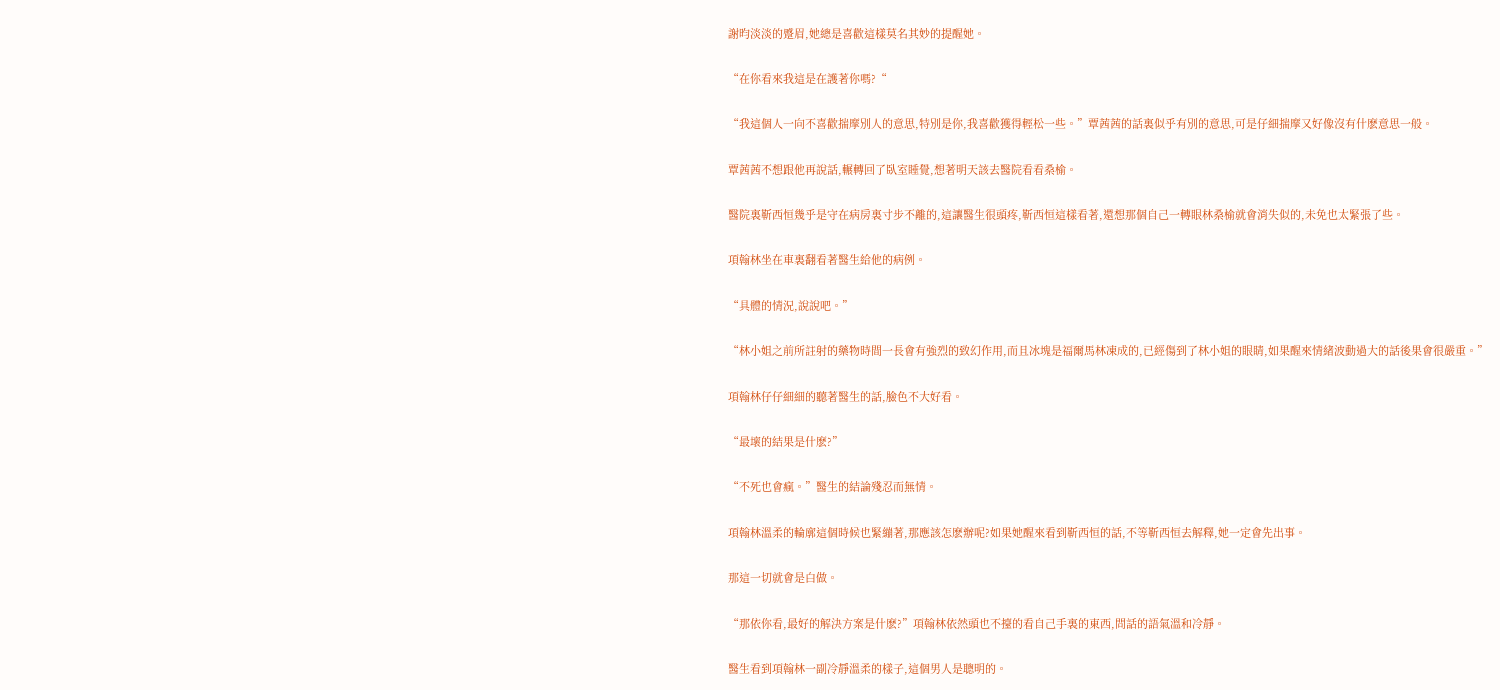謝昀淡淡的蹙眉,她總是喜歡這樣莫名其妙的提醒她。

“在你看來我這是在護著你嗎?“

“我這個人一向不喜歡揣摩別人的意思,特別是你,我喜歡獲得輕松一些。”覃茜茜的話裏似乎有別的意思,可是仔細揣摩又好像沒有什麽意思一般。

覃茜茜不想跟他再說話,輾轉回了臥室睡覺,想著明天該去醫院看看桑榆。

醫院裏靳西恒幾乎是守在病房裏寸步不離的,這讓醫生很頭疼,靳西恒這樣看著,還想那個自己一轉眼林桑榆就會消失似的,未免也太緊張了些。

項翰林坐在車裏翻看著醫生給他的病例。

“具體的情況,說說吧。”

“林小姐之前所註射的藥物時間一長會有強烈的致幻作用,而且冰塊是福爾馬林凍成的,已經傷到了林小姐的眼睛,如果醒來情緒波動過大的話後果會很嚴重。”

項翰林仔仔細細的聽著醫生的話,臉色不大好看。

“最壞的結果是什麽?”

“不死也會瘋。”醫生的結論殘忍而無情。

項翰林溫柔的輪廓這個時候也緊繃著,那應該怎麽辦呢?如果她醒來看到靳西恒的話,不等靳西恒去解釋,她一定會先出事。

那這一切就會是白做。

“那依你看,最好的解決方案是什麽?”項翰林依然頭也不擡的看自己手裏的東西,問話的語氣溫和冷靜。

醫生看到項翰林一副冷靜溫柔的樣子,這個男人是聰明的。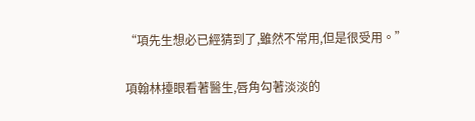“項先生想必已經猜到了,雖然不常用,但是很受用。”

項翰林擡眼看著醫生,唇角勾著淡淡的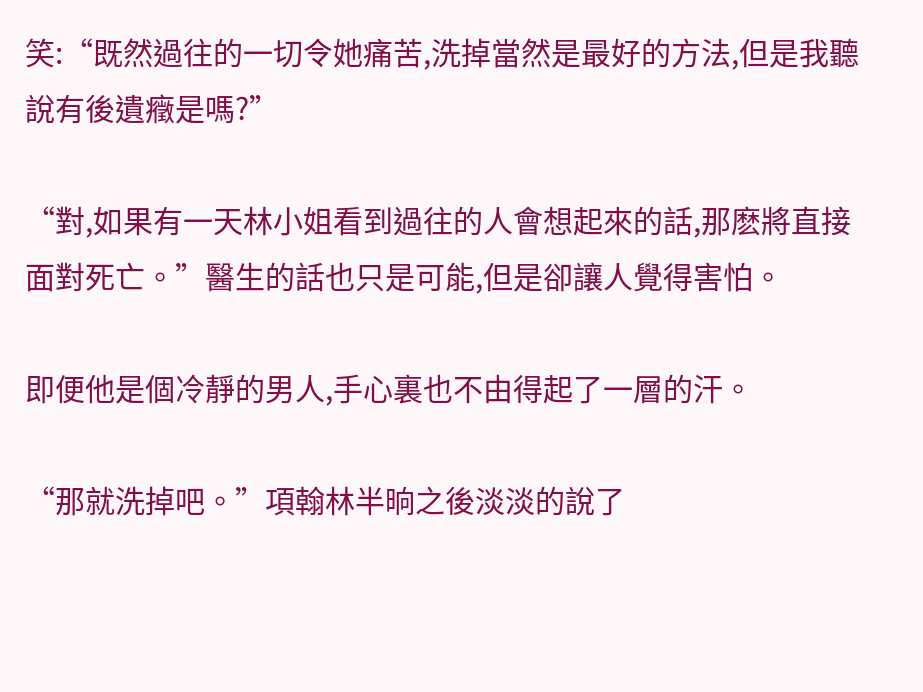笑:“既然過往的一切令她痛苦,洗掉當然是最好的方法,但是我聽說有後遺癥是嗎?”

“對,如果有一天林小姐看到過往的人會想起來的話,那麽將直接面對死亡。”醫生的話也只是可能,但是卻讓人覺得害怕。

即便他是個冷靜的男人,手心裏也不由得起了一層的汗。

“那就洗掉吧。”項翰林半晌之後淡淡的說了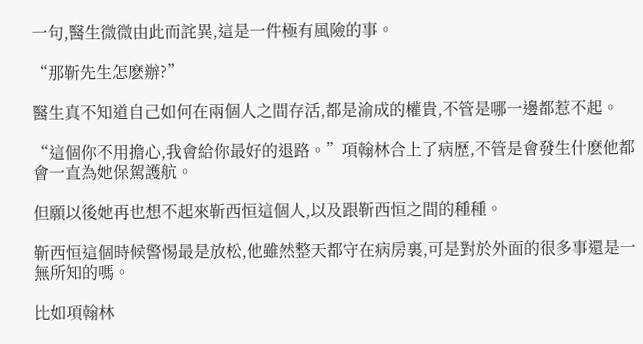一句,醫生微微由此而詫異,這是一件極有風險的事。

“那靳先生怎麽辦?”

醫生真不知道自己如何在兩個人之間存活,都是渝成的權貴,不管是哪一邊都惹不起。

“這個你不用擔心,我會給你最好的退路。”項翰林合上了病歷,不管是會發生什麽他都會一直為她保駕護航。

但願以後她再也想不起來靳西恒這個人,以及跟靳西恒之間的種種。

靳西恒這個時候警惕最是放松,他雖然整天都守在病房裏,可是對於外面的很多事還是一無所知的嗎。

比如項翰林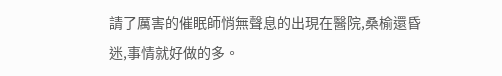請了厲害的催眠師悄無聲息的出現在醫院,桑榆還昏迷,事情就好做的多。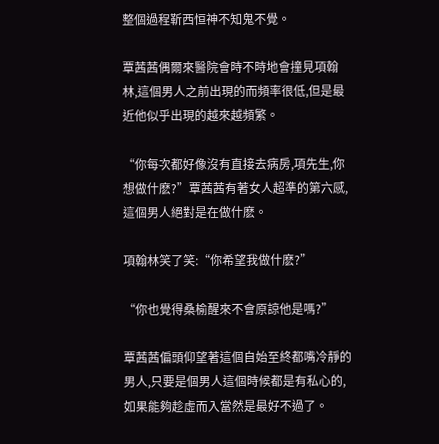整個過程靳西恒神不知鬼不覺。

覃茜茜偶爾來醫院會時不時地會撞見項翰林,這個男人之前出現的而頻率很低,但是最近他似乎出現的越來越頻繁。

“你每次都好像沒有直接去病房,項先生,你想做什麽?”覃茜茜有著女人超準的第六感,這個男人絕對是在做什麽。

項翰林笑了笑:“你希望我做什麽?”

“你也覺得桑榆醒來不會原諒他是嗎?”

覃茜茜偏頭仰望著這個自始至終都嘴冷靜的男人,只要是個男人這個時候都是有私心的,如果能夠趁虛而入當然是最好不過了。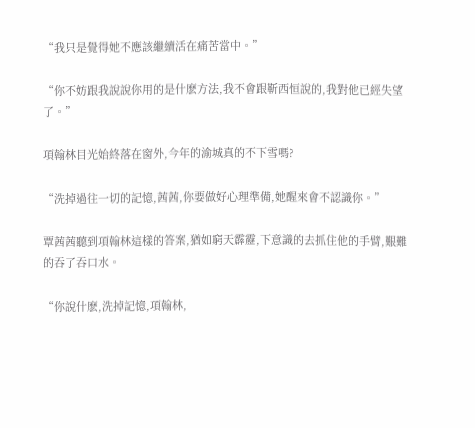“我只是覺得她不應該繼續活在痛苦當中。”

“你不妨跟我說說你用的是什麽方法,我不會跟靳西恒說的,我對他已經失望了。”

項翰林目光始終落在窗外,今年的渝城真的不下雪嗎?

“洗掉過往一切的記憶,茜茜,你要做好心理準備,她醒來會不認識你。”

覃茜茜聽到項翰林這樣的答案,猶如窮天霹靂,下意識的去抓住他的手臂,艱難的吞了吞口水。

“你說什麽,洗掉記憶,項翰林,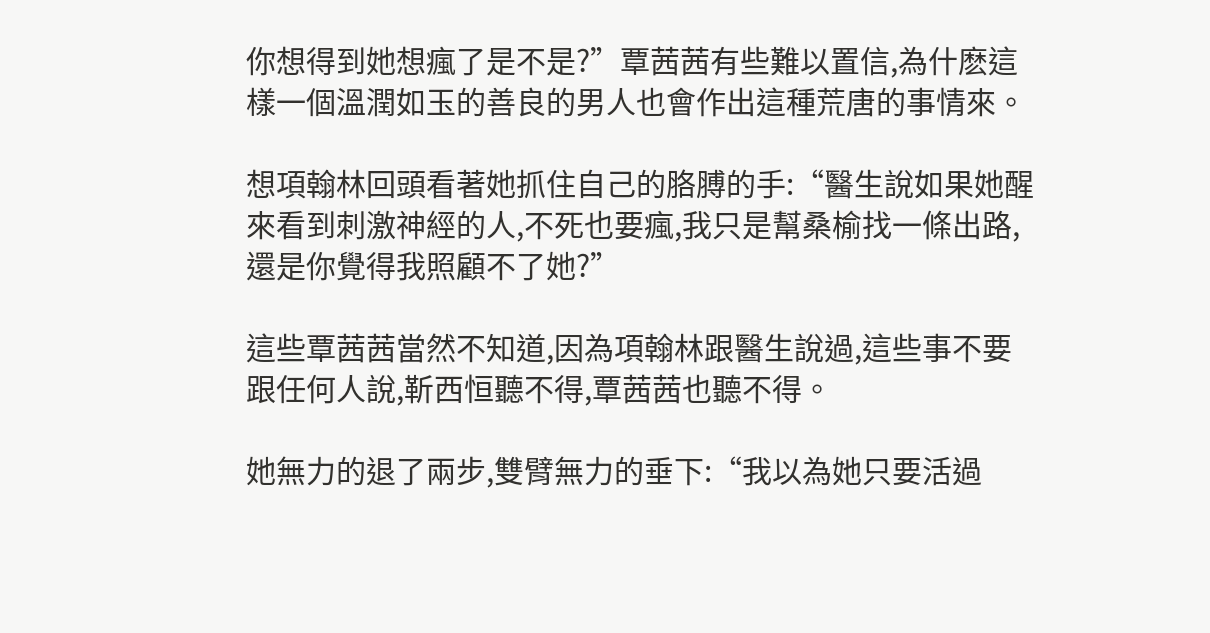你想得到她想瘋了是不是?”覃茜茜有些難以置信,為什麽這樣一個溫潤如玉的善良的男人也會作出這種荒唐的事情來。

想項翰林回頭看著她抓住自己的胳膊的手:“醫生說如果她醒來看到刺激神經的人,不死也要瘋,我只是幫桑榆找一條出路,還是你覺得我照顧不了她?”

這些覃茜茜當然不知道,因為項翰林跟醫生說過,這些事不要跟任何人說,靳西恒聽不得,覃茜茜也聽不得。

她無力的退了兩步,雙臂無力的垂下:“我以為她只要活過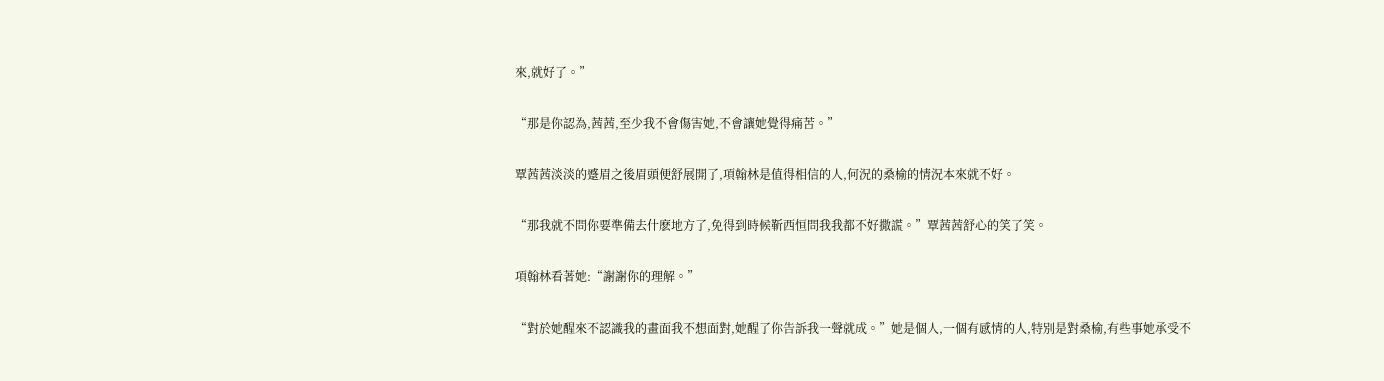來,就好了。”

“那是你認為,茜茜,至少我不會傷害她,不會讓她覺得痛苦。”

覃茜茜淡淡的蹙眉之後眉頭便舒展開了,項翰林是值得相信的人,何況的桑榆的情況本來就不好。

“那我就不問你要準備去什麽地方了,免得到時候靳西恒問我我都不好撒謊。”覃茜茜舒心的笑了笑。

項翰林看著她:“謝謝你的理解。”

“對於她醒來不認識我的畫面我不想面對,她醒了你告訴我一聲就成。”她是個人,一個有感情的人,特別是對桑榆,有些事她承受不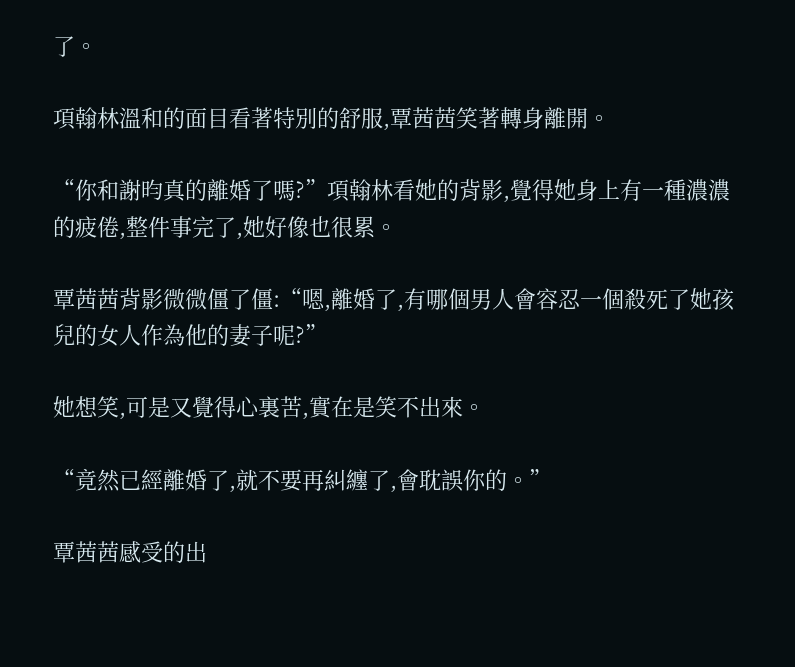了。

項翰林溫和的面目看著特別的舒服,覃茜茜笑著轉身離開。

“你和謝昀真的離婚了嗎?”項翰林看她的背影,覺得她身上有一種濃濃的疲倦,整件事完了,她好像也很累。

覃茜茜背影微微僵了僵:“嗯,離婚了,有哪個男人會容忍一個殺死了她孩兒的女人作為他的妻子呢?”

她想笑,可是又覺得心裏苦,實在是笑不出來。

“竟然已經離婚了,就不要再糾纏了,會耽誤你的。”

覃茜茜感受的出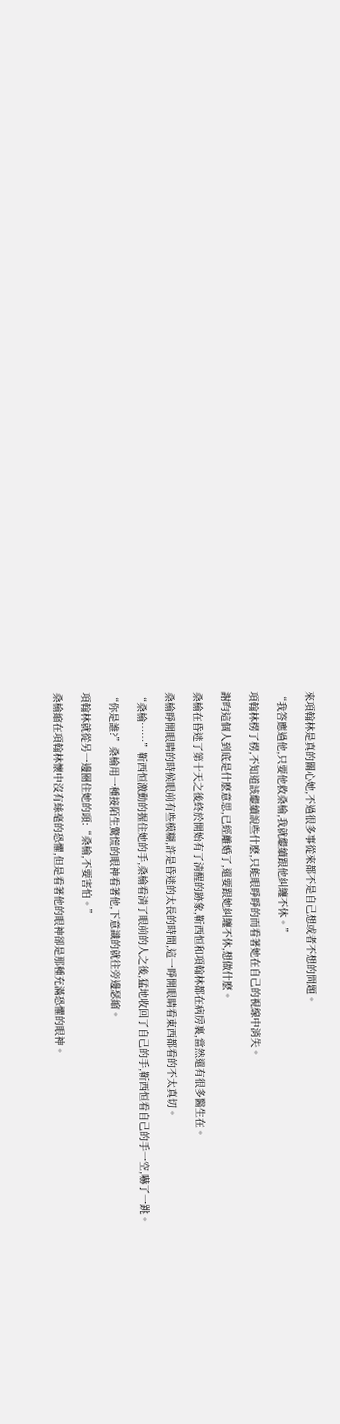來項翰林是真的關心她,不過很多事從來都不是自己想或者不想的問題。

“我答應過他,只要他救桑榆,我就繼續跟他糾纏不休。”

項翰林楞了楞,不知道該繼續說些什麽,只能眼睜睜的而看著她在自己的視線中消失。

謝昀這個人到底是什麽意思,已經離婚了,還要跟她糾纏不休,想做什麽。

桑榆在昏迷了第十天之後終於開始有了清醒的跡象,靳西恒和項翰林都在病房裏,當然還有很多醫生在。

桑榆睜開眼睛的時候眼前有些模糊,許是昏迷的太長的時間,這一睜開眼睛看東西都看的不太真切。

“桑榆……”靳西恒激動的握住她的手,桑榆看清了眼前的人之後,猛地收回了自己的手,靳西恒看自己的手一空,嚇了一跳。

“你是誰?”桑榆用一種接陌生驚慌的眼神看著他,下意識的就往旁邊瑟縮。

項翰林就從另一邊圈住她的頭:“桑榆,不要害怕。”

桑榆縮在項翰林懷中沒有絲毫的恐懼,但是看著他的眼神卻是那種充滿恐懼的眼神。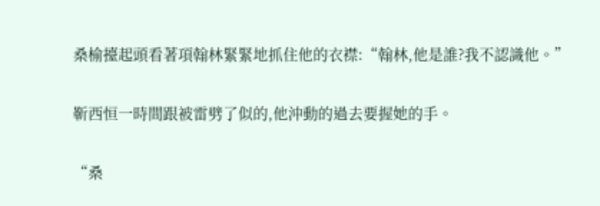桑榆擡起頭看著項翰林緊緊地抓住他的衣襟:“翰林,他是誰?我不認識他。”

靳西恒一時間跟被雷劈了似的,他沖動的過去要握她的手。

“桑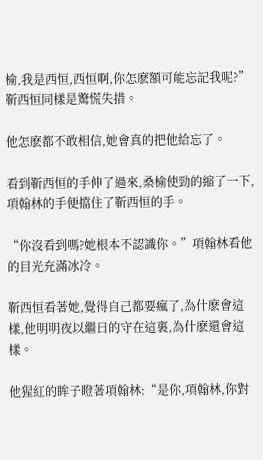榆,我是西恒,西恒啊,你怎麽額可能忘記我呢?”靳西恒同樣是驚慌失措。

他怎麽都不敢相信,她會真的把他給忘了。

看到靳西恒的手伸了過來,桑榆使勁的縮了一下,項翰林的手便擋住了靳西恒的手。

“你沒看到嗎?她根本不認識你。”項翰林看他的目光充滿冰冷。

靳西恒看著她,覺得自己都要瘋了,為什麽會這樣,他明明夜以繼日的守在這裏,為什麽還會這樣。

他猩紅的眸子瞪著項翰林:“是你,項翰林,你對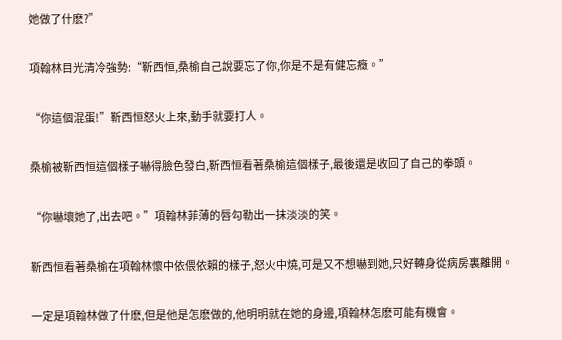她做了什麽?”

項翰林目光清冷強勢:“靳西恒,桑榆自己說要忘了你,你是不是有健忘癥。”

“你這個混蛋!”靳西恒怒火上來,動手就要打人。

桑榆被靳西恒這個樣子嚇得臉色發白,靳西恒看著桑榆這個樣子,最後還是收回了自己的拳頭。

“你嚇壞她了,出去吧。”項翰林菲薄的唇勾勒出一抹淡淡的笑。

靳西恒看著桑榆在項翰林懷中依偎依賴的樣子,怒火中燒,可是又不想嚇到她,只好轉身從病房裏離開。

一定是項翰林做了什麽,但是他是怎麽做的,他明明就在她的身邊,項翰林怎麽可能有機會。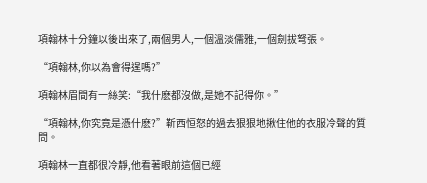項翰林十分鐘以後出來了,兩個男人,一個溫淡儒雅,一個劍拔弩張。

“項翰林,你以為會得逞嗎?”

項翰林眉間有一絲笑:“我什麽都沒做,是她不記得你。”

“項翰林,你究竟是憑什麽?”靳西恒怒的過去狠狠地揪住他的衣服冷聲的質問。

項翰林一直都很冷靜,他看著眼前這個已經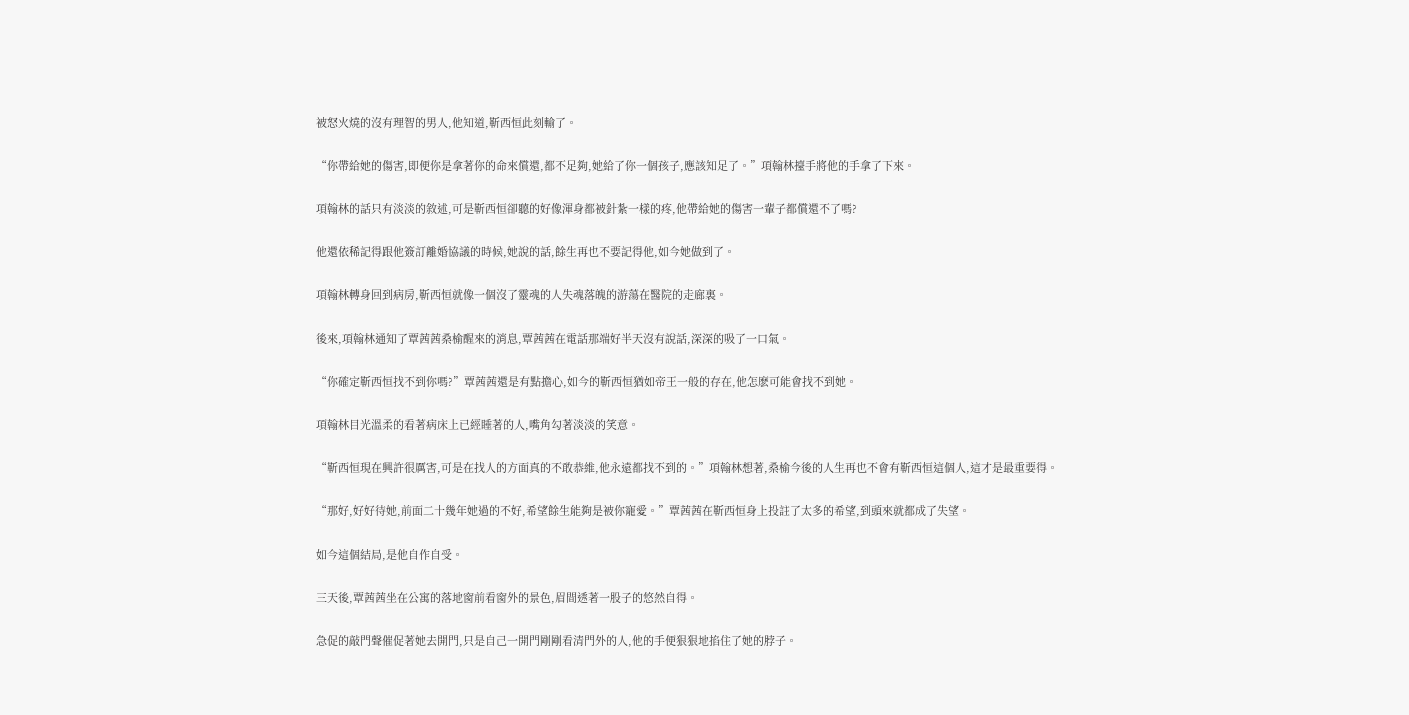被怒火燒的沒有理智的男人,他知道,靳西恒此刻輸了。

“你帶給她的傷害,即便你是拿著你的命來償還,都不足夠,她給了你一個孩子,應該知足了。”項翰林擡手將他的手拿了下來。

項翰林的話只有淡淡的敘述,可是靳西恒卻聽的好像渾身都被針紮一樣的疼,他帶給她的傷害一輩子都償還不了嗎?

他還依稀記得跟他簽訂離婚協議的時候,她說的話,餘生再也不要記得他,如今她做到了。

項翰林轉身回到病房,靳西恒就像一個沒了靈魂的人失魂落魄的游蕩在醫院的走廊裏。

後來,項翰林通知了覃茜茜桑榆醒來的消息,覃茜茜在電話那端好半天沒有說話,深深的吸了一口氣。

“你確定靳西恒找不到你嗎?”覃茜茜還是有點擔心,如今的靳西恒猶如帝王一般的存在,他怎麽可能會找不到她。

項翰林目光溫柔的看著病床上已經睡著的人,嘴角勾著淡淡的笑意。

“靳西恒現在興許很厲害,可是在找人的方面真的不敢恭維,他永遠都找不到的。”項翰林想著,桑榆今後的人生再也不會有靳西恒這個人,這才是最重要得。

“那好,好好待她,前面二十幾年她過的不好,希望餘生能夠是被你寵愛。”覃茜茜在靳西恒身上投註了太多的希望,到頭來就都成了失望。

如今這個結局,是他自作自受。

三天後,覃茜茜坐在公寓的落地窗前看窗外的景色,眉間透著一股子的悠然自得。

急促的敲門聲催促著她去開門,只是自己一開門剛剛看清門外的人,他的手便狠狠地掐住了她的脖子。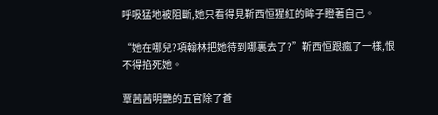呼吸猛地被阻斷,她只看得見靳西恒猩紅的眸子瞪著自己。

“她在哪兒?項翰林把她待到哪裏去了?”靳西恒跟瘋了一樣,恨不得掐死她。

覃茜茜明艷的五官除了蒼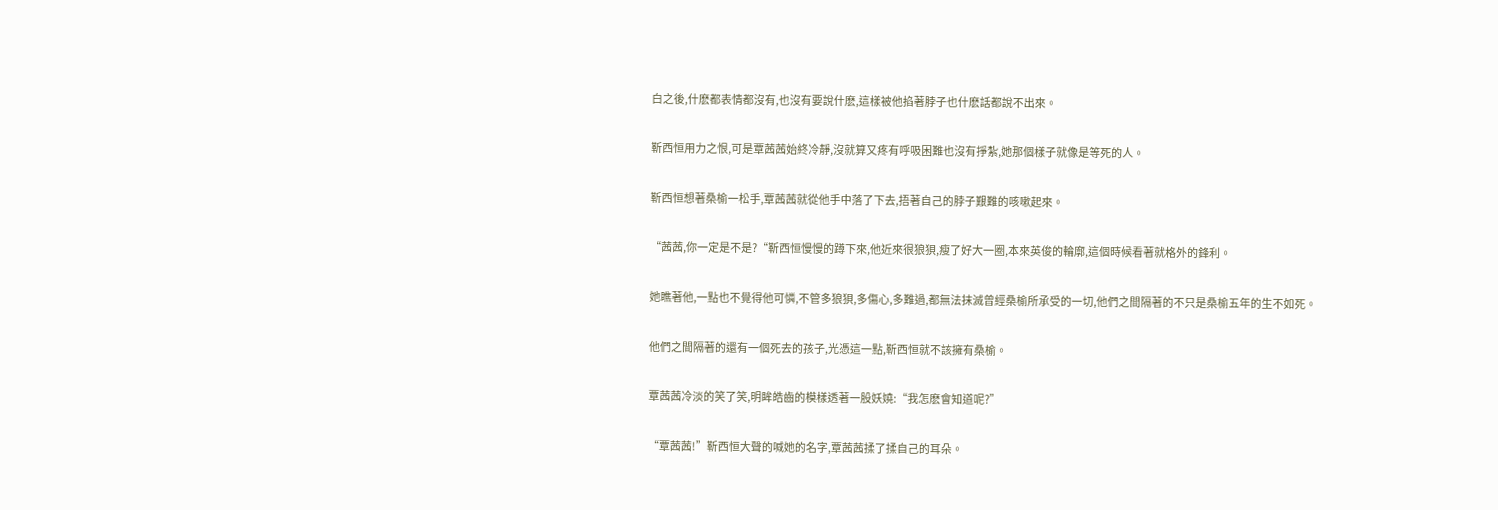白之後,什麽都表情都沒有,也沒有要說什麽,這樣被他掐著脖子也什麽話都說不出來。

靳西恒用力之恨,可是覃茜茜始終冷靜,沒就算又疼有呼吸困難也沒有掙紮,她那個樣子就像是等死的人。

靳西恒想著桑榆一松手,覃茜茜就從他手中落了下去,捂著自己的脖子艱難的咳嗽起來。

“茜茜,你一定是不是?“靳西恒慢慢的蹲下來,他近來很狼狽,瘦了好大一圈,本來英俊的輪廓,這個時候看著就格外的鋒利。

她瞧著他,一點也不覺得他可憐,不管多狼狽,多傷心,多難過,都無法抹滅曾經桑榆所承受的一切,他們之間隔著的不只是桑榆五年的生不如死。

他們之間隔著的還有一個死去的孩子,光憑這一點,靳西恒就不該擁有桑榆。

覃茜茜冷淡的笑了笑,明眸皓齒的模樣透著一股妖嬈:“我怎麽會知道呢?”

“覃茜茜!”靳西恒大聲的喊她的名字,覃茜茜揉了揉自己的耳朵。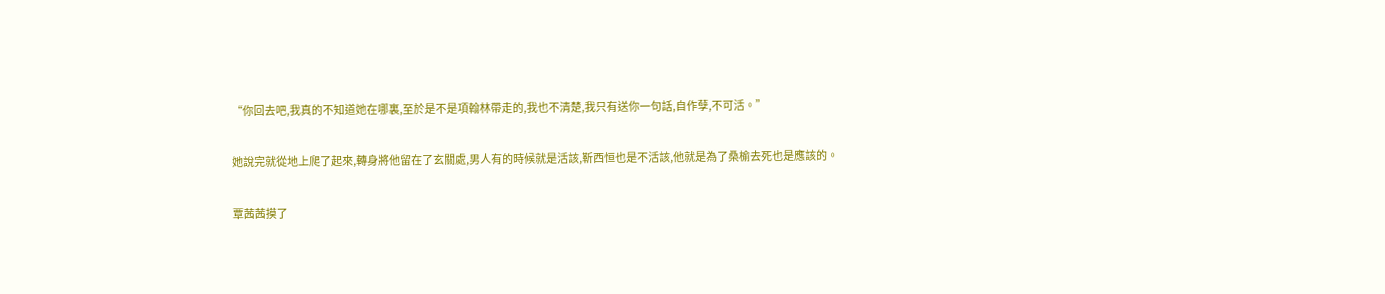“你回去吧,我真的不知道她在哪裏,至於是不是項翰林帶走的,我也不清楚,我只有送你一句話,自作孽,不可活。”

她說完就從地上爬了起來,轉身將他留在了玄關處,男人有的時候就是活該,靳西恒也是不活該,他就是為了桑榆去死也是應該的。

覃茜茜摸了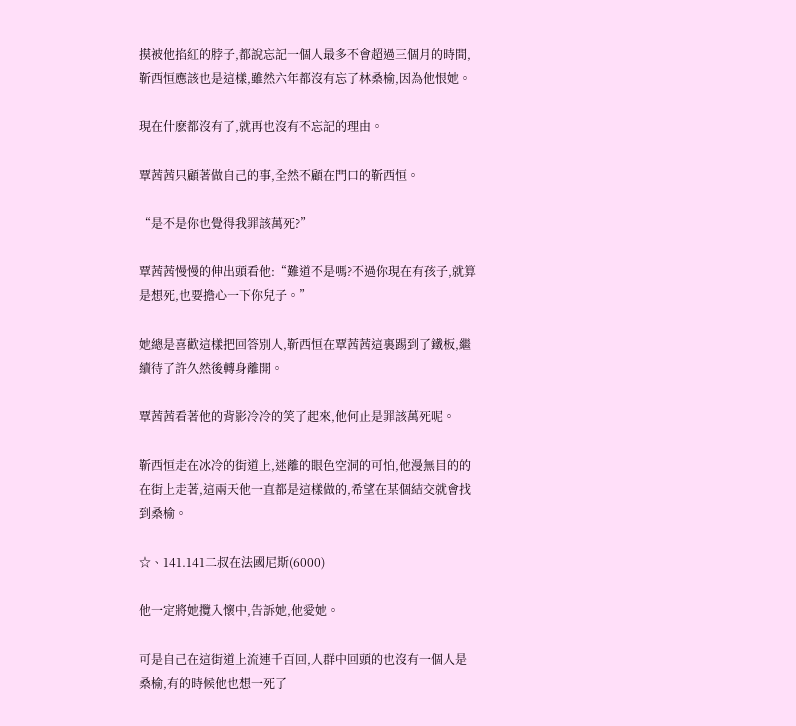摸被他掐紅的脖子,都說忘記一個人最多不會超過三個月的時間,靳西恒應該也是這樣,雖然六年都沒有忘了林桑榆,因為他恨她。

現在什麽都沒有了,就再也沒有不忘記的理由。

覃茜茜只顧著做自己的事,全然不顧在門口的靳西恒。

“是不是你也覺得我罪該萬死?”

覃茜茜慢慢的伸出頭看他:“難道不是嗎?不過你現在有孩子,就算是想死,也要擔心一下你兒子。”

她總是喜歡這樣把回答別人,靳西恒在覃茜茜這裏踢到了鐵板,繼續待了許久然後轉身離開。

覃茜茜看著他的背影冷冷的笑了起來,他何止是罪該萬死呢。

靳西恒走在冰冷的街道上,迷離的眼色空洞的可怕,他漫無目的的在街上走著,這兩天他一直都是這樣做的,希望在某個結交就會找到桑榆。

☆、141.141二叔在法國尼斯(6000)

他一定將她攬入懷中,告訴她,他愛她。

可是自己在這街道上流連千百回,人群中回頭的也沒有一個人是桑榆,有的時候他也想一死了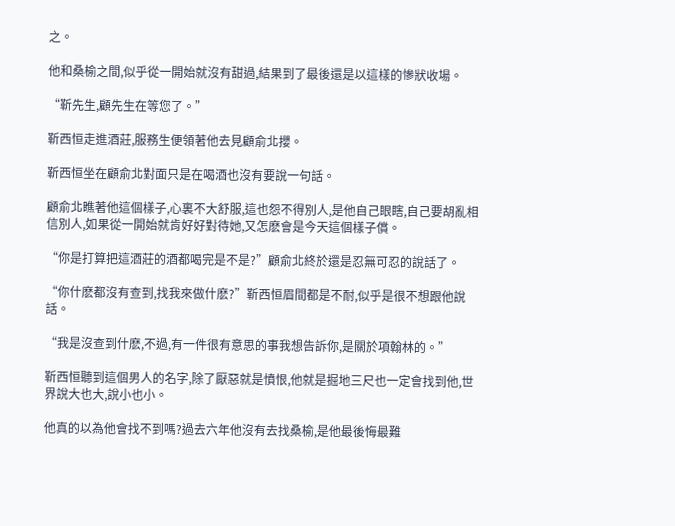之。

他和桑榆之間,似乎從一開始就沒有甜過,結果到了最後還是以這樣的慘狀收場。

“靳先生,顧先生在等您了。”

靳西恒走進酒莊,服務生便領著他去見顧俞北攖。

靳西恒坐在顧俞北對面只是在喝酒也沒有要說一句話。

顧俞北瞧著他這個樣子,心裏不大舒服,這也怨不得別人,是他自己眼瞎,自己要胡亂相信別人,如果從一開始就肯好好對待她,又怎麽會是今天這個樣子償。

“你是打算把這酒莊的酒都喝完是不是?”顧俞北終於還是忍無可忍的說話了。

“你什麽都沒有查到,找我來做什麽?”靳西恒眉間都是不耐,似乎是很不想跟他說話。

“我是沒查到什麽,不過,有一件很有意思的事我想告訴你,是關於項翰林的。”

靳西恒聽到這個男人的名字,除了厭惡就是憤恨,他就是掘地三尺也一定會找到他,世界說大也大,說小也小。

他真的以為他會找不到嗎?過去六年他沒有去找桑榆,是他最後悔最難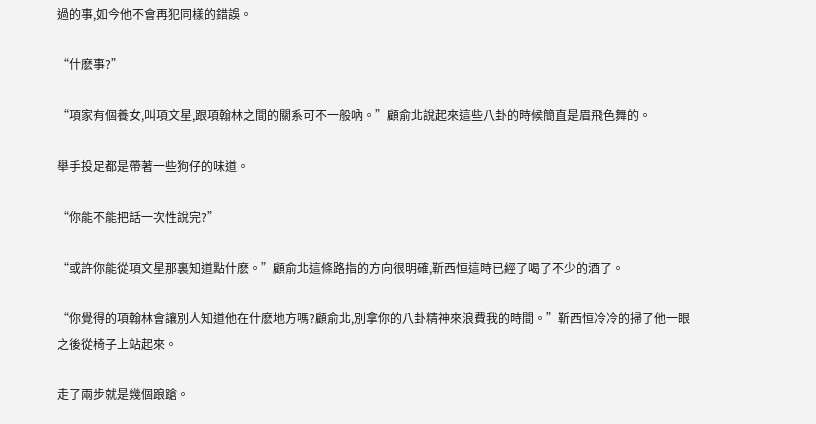過的事,如今他不會再犯同樣的錯誤。

“什麽事?”

“項家有個養女,叫項文星,跟項翰林之間的關系可不一般吶。”顧俞北說起來這些八卦的時候簡直是眉飛色舞的。

舉手投足都是帶著一些狗仔的味道。

“你能不能把話一次性說完?”

“或許你能從項文星那裏知道點什麽。”顧俞北這條路指的方向很明確,靳西恒這時已經了喝了不少的酒了。

“你覺得的項翰林會讓別人知道他在什麽地方嗎?顧俞北,別拿你的八卦精神來浪費我的時間。”靳西恒冷冷的掃了他一眼之後從椅子上站起來。

走了兩步就是幾個踉蹌。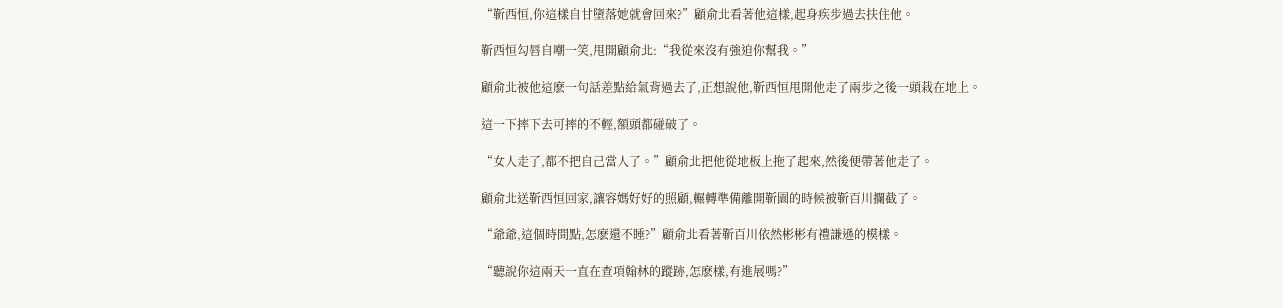“靳西恒,你這樣自甘墮落她就會回來?”顧俞北看著他這樣,起身疾步過去扶住他。

靳西恒勾唇自嘲一笑,甩開顧俞北:“我從來沒有強迫你幫我。”

顧俞北被他這麽一句話差點給氣背過去了,正想說他,靳西恒甩開他走了兩步之後一頭栽在地上。

這一下摔下去可摔的不輕,額頭都碰破了。

“女人走了,都不把自己當人了。”顧俞北把他從地板上拖了起來,然後便帶著他走了。

顧俞北送靳西恒回家,讓容媽好好的照顧,輾轉準備離開靳園的時候被靳百川攔截了。

“爺爺,這個時間點,怎麽還不睡?”顧俞北看著靳百川依然彬彬有禮謙遜的模樣。

“聽說你這兩天一直在查項翰林的蹤跡,怎麽樣,有進展嗎?”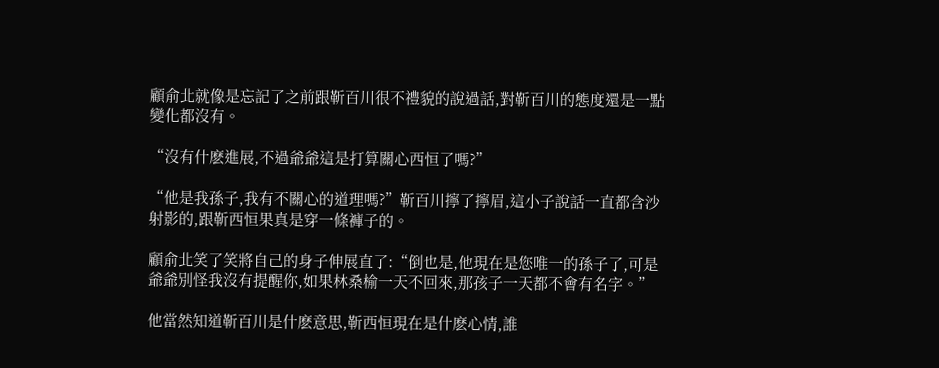顧俞北就像是忘記了之前跟靳百川很不禮貌的說過話,對靳百川的態度還是一點變化都沒有。

“沒有什麽進展,不過爺爺這是打算關心西恒了嗎?”

“他是我孫子,我有不關心的道理嗎?”靳百川擰了擰眉,這小子說話一直都含沙射影的,跟靳西恒果真是穿一條褲子的。

顧俞北笑了笑將自己的身子伸展直了:“倒也是,他現在是您唯一的孫子了,可是爺爺別怪我沒有提醒你,如果林桑榆一天不回來,那孩子一天都不會有名字。”

他當然知道靳百川是什麽意思,靳西恒現在是什麽心情,誰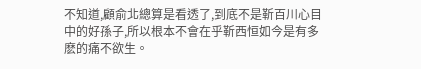不知道,顧俞北總算是看透了,到底不是靳百川心目中的好孫子,所以根本不會在乎靳西恒如今是有多麽的痛不欲生。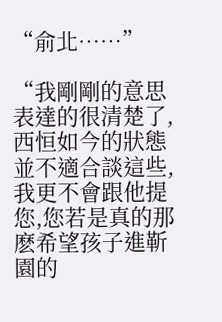“俞北……”

“我剛剛的意思表達的很清楚了,西恒如今的狀態並不適合談這些,我更不會跟他提您,您若是真的那麽希望孩子進靳園的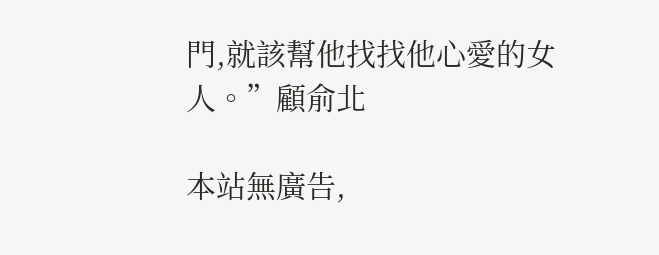門,就該幫他找找他心愛的女人。”顧俞北

本站無廣告,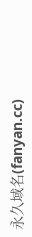永久域名(fanyan.cc)